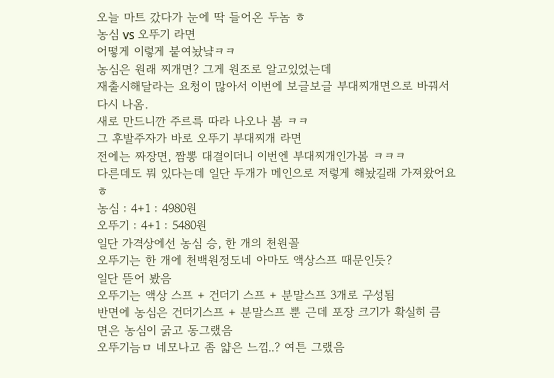오늘 마트 갔다가 눈에 딱 들어온 두놈 ㅎ
농심 vs 오뚜기 라면
어떻게 이렇게 붙여놨냨ㅋㅋ
농심은 원래 찌개면? 그게 원조로 알고있었는데
재출시해달라는 요청이 많아서 이번에 보글보글 부대찌개면으로 바꿔서 다시 나옴.
새로 만드니깐 주르륵 따라 나오나 봄 ㅋㅋ
그 후발주자가 바로 오뚜기 부대찌개 라면
전에는 짜장면, 짬뽕 대결이더니 이번엔 부대찌개인가봄 ㅋㅋㅋ
다른데도 뭐 있다는데 일단 두개가 메인으로 저렇게 해놨길래 가져왔어요 ㅎ
농심 : 4+1 : 4980원
오뚜기 : 4+1 : 5480원
일단 가격상에선 농심 승, 한 개의 천원꼴
오뚜기는 한 개에 천백원정도네 아마도 액상스프 때문인듯?
일단 뜯어 봤음
오뚜기는 액상 스프 + 건더기 스프 + 분말스프 3개로 구성됨
반면에 농심은 건더기스프 + 분말스프 뿐 근데 포장 크기가 확실히 큼
면은 농심이 굵고 동그랬음
오뚜기늠ㅁ 네모나고 좀 얇은 느낌..? 여튼 그랬음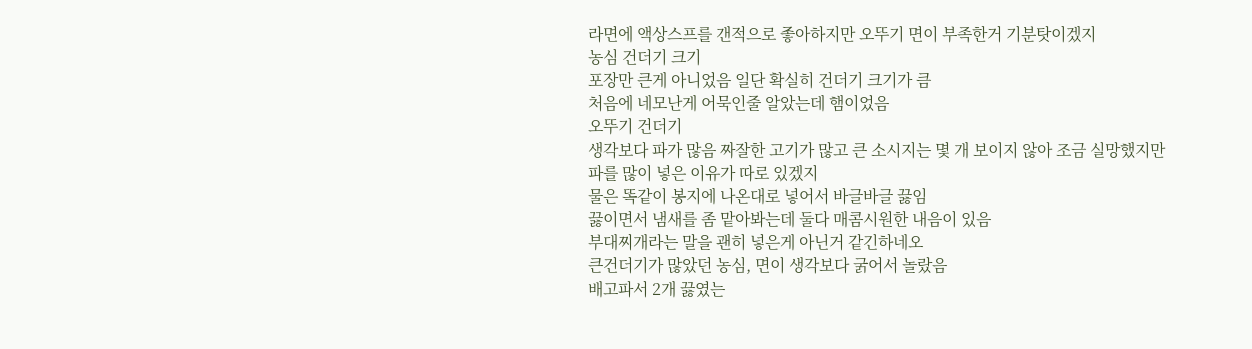라면에 액상스프를 갠적으로 좋아하지만 오뚜기 면이 부족한거 기분탓이겠지
농심 건더기 크기
포장만 큰게 아니었음 일단 확실히 건더기 크기가 큼
처음에 네모난게 어묵인줄 알았는데 햄이었음
오뚜기 건더기
생각보다 파가 많음 짜잘한 고기가 많고 큰 소시지는 몇 개 보이지 않아 조금 실망했지만
파를 많이 넣은 이유가 따로 있겠지
물은 똑같이 봉지에 나온대로 넣어서 바글바글 끓임
끓이면서 냄새를 좀 맡아봐는데 둘다 매콤시원한 내음이 있음
부대찌개라는 말을 괜히 넣은게 아닌거 같긴하네오
큰건더기가 많았던 농심, 면이 생각보다 굵어서 놀랐음
배고파서 2개 끓였는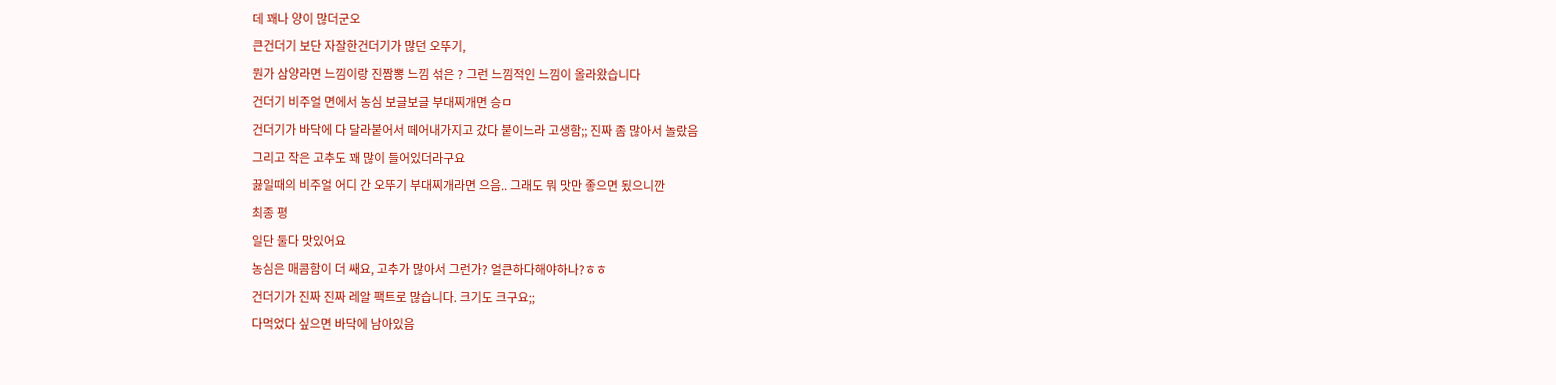데 꽤나 양이 많더군오
큰건더기 보단 자잘한건더기가 많던 오뚜기,
뭔가 삼양라면 느낌이랑 진짬뽕 느낌 섞은 ? 그런 느낌적인 느낌이 올라왔습니다
건더기 비주얼 면에서 농심 보글보글 부대찌개면 승ㅁ
건더기가 바닥에 다 달라붙어서 떼어내가지고 갔다 붙이느라 고생함;; 진짜 좀 많아서 놀랐음
그리고 작은 고추도 꽤 많이 들어있더라구요
끓일때의 비주얼 어디 간 오뚜기 부대찌개라면 으음.. 그래도 뭐 맛만 좋으면 됬으니깐
최종 평
일단 둘다 맛있어요
농심은 매콤함이 더 쌔요, 고추가 많아서 그런가? 얼큰하다해야하나?ㅎㅎ
건더기가 진짜 진짜 레알 팩트로 많습니다. 크기도 크구요;;
다먹었다 싶으면 바닥에 남아있음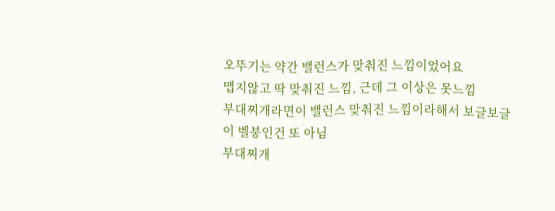오뚜기는 약간 밸런스가 맞춰진 느낌이었어요
맵지않고 딱 맞춰진 느낌, 근데 그 이상은 못느낌
부대찌개라면이 밸런스 맞춰진 느낌이라해서 보글보글이 벨붕인건 또 아님
부대찌개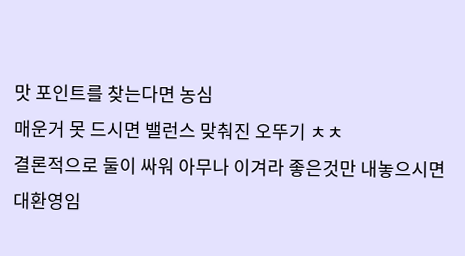맛 포인트를 찾는다면 농심
매운거 못 드시면 밸런스 맞춰진 오뚜기 ㅊㅊ
결론적으로 둘이 싸워 아무나 이겨라 좋은것만 내놓으시면 대환영임